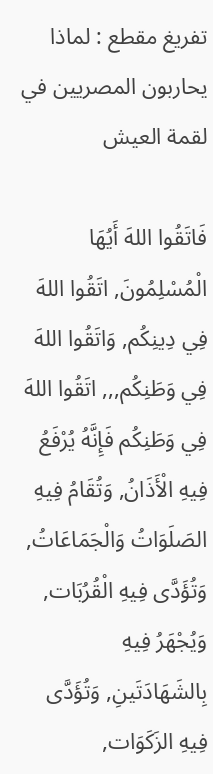تفريغ مقطع : لماذا يحاربون المصريين في لقمة العيش

فَاتَقُوا اللهَ أَيُهَا الْمُسْلِمُونَ, اتَقُوا اللهَ فِي دِينِكُم, وَاتَقُوا اللهَ فِي وَطَنِكُم,,, اتَقُوا اللهَ فِي وَطَنِكُم فَإِنَّهُ يُرْفَعُ فِيهِ الْأَذَانُ, وَتُقَامُ فِيهِ الصَلَوَاتُ وَالْجَمَاعَاتُ, وَتُؤَدَّى فِيهِ الْقُرُبَات, وَيُجْهَرُ فِيهِ بِالشَهَادَتَينِ, وَتُؤَدَّى فِيهِ الزَكَوَات,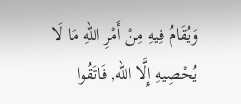وَيُقَامُ فِيهِ مِنْ أَمْرِ اللهِ مَا لَا يُحْصِيهِ إِلَّا الله, فَاتَقُوا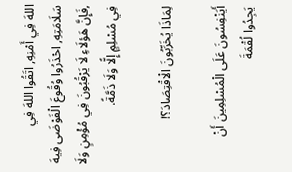اللهَ فِي أَمْنِهِ, اتَقُوا اللهَ فِي سَلَامَتِهِ, احْذَرُوا وُقُوعَ الْفَوْضَى فِيهَ ,فَإِنَّ هَؤلَاءِ لَا يَرْقُبُونَ فِي مُؤْمِنٍ وَلَا فِي مُسْلِمٍ إِلًّا وَلَا ذَمَّةً.

لِمَاذَا يُخَرِّبُونَ الْاقْتِصَادَ؟!

أَيَنْفِسُونَ عَلَى الْمُسْلِمِينَ أَنْ يَجِدُوا لُقْمَةَ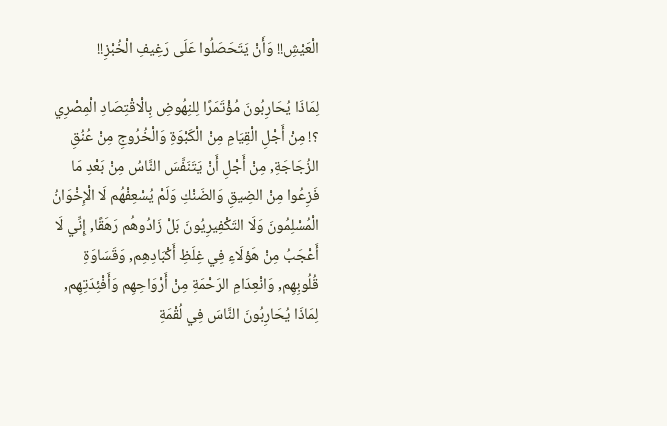الْعَيْشِ!! وَأَنْ يَتَحَصَلُوا عَلَى رَغِيفِ الْخُبْزِ!!

لِمَاذَا يُحَارِبُونَ مُؤْتَمَرًا لِلنِهُوضِ بِالْاقْتِصَادِ الْمِصْرِي ؟! مِنْ أَجْلِ الْقِيَامِ مِنْ الْكَبْوَةِ وَالْخُرُوجِ مِنْ عُنُقِ الزُجَاجَةِ, مِنْ أَجْلِ أَنْ يَتَنَفَّسَ النَّاسُ مِنْ بَعْدِ مَا فَزِعُوا مِنْ الضِيقِ وَالضَنْكِ وَلَمْ يُسْعِفْهُم لَا الْإِخْوَانُ الْمُسْلِمُونَ وَلَا التَكْفِيرِيُونَ بَلْ زَادُوهُم رَهَقًا, إِنِّي لَا أَعْجَبُ مِنْ هَؤلَاءِ فِي غِلَظِ أَكْبَادِهِم, وَقَسَاوَةِ قُلُوبِهِم, وَانْعِدَامِ الرَحْمَةِ مِنْ أَرْوَاحِهِم وَأَفْئِدَتِهِم, لِمَاذَا يُحَارِبُونَ النَّاسَ فِي لُقْمَةِ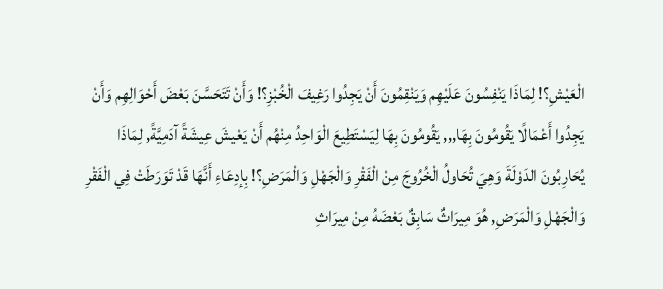الْعَيْشِ؟! لِمَاذَا يَنْفِسُونَ عَلَيْهِم وَيَنْقِمُونَ أَنْ يَجِدُوا رَغِيفَ الْخُبْزِ؟! وَأَنْ تَتَحَسَّنَ بَعْضَ أَحْوَالِهِم وَأَنْ يَجِدُوا أَعْمَالًا يَقُومُونَ بِهَا,,, يَقُومُونَ بِهَا لِيَسْتَطِيعَ الْوَاحِدُ مِنْهُم أَنْ يَعْيشَ عِيشَةً آدَمِيَّةً, لِمَاذَا يُحَارِبُونَ الدَوْلَةَ وَهِيَ تُحَاولُ الْخُرُوجَ مِنْ الْفَقْرِ وَالْجَهْلِ وَالْمَرَضِ؟! بِإدِعَاءِ أَنَّهَا قَدْ تَوَرَطَتْ فِي الْفَقْرِ وَالْجَهْلِ وَالْمَرَضِ, هُوَ مِيرَاثٌ سَابِقٌ بَعْضَهُ مِنْ مِيرَاثِ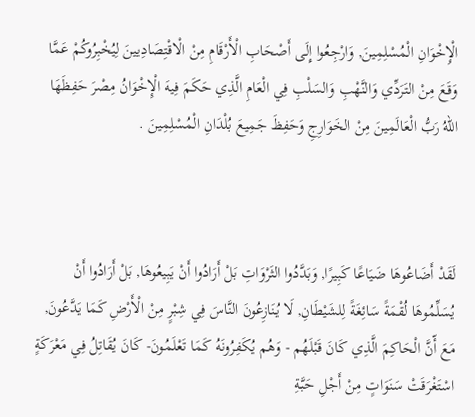الْإِخْوَانِ الْمُسْلِمِينَ, وَارْجِعُوا إِلَى أَصْحَابِ الْأَرْقَامِ مِنْ الْاقْتِصَادِيينَ لِيُخْبِرُوكُمْ عَمَّا وَقَعَ مِنْ التَرَدِّي وَالنَّهْبِ وَالسَلْبِ فِي الْعَامِ الَّذِي حَكَمَ فِيهَ الْإِخْوَانُ مِصْرَ حَفِظَهَا اللهُ رَبُّ الْعَالَمِينَ مِنْ الخَوَارِجِ وَحَفِظَ جَمِيعَ بُلْدَانِ الْمُسْلِمِينَ .



لَقَدْ أَضَاعُوهَا ضَيَاعًا كَبِيرًا, وَبَدَّدُوا الثَرْوَاتِ بَلْ أَرَادُوا أَنْ يَبِيعُوهَا, بَلْ أَرَادُوا أَنْ يُسَلِّمُوهَا لُقْمَةً سَائِغَةً لِلشَيْطَانِ, لَا يُنَازِعُونَ النَّاسَ فِي شِبْرٍ مِنْ الْأَرْضِ كَمَا يَدَّعُونَ, مَعَ أّنَّ الْحَاكِمَ الَّذِي كَانَ قَبْلَهُم - وَهُم يُكَفِرُونَهُ كَمَا تَعْلَمُونَ- كَانَ يُقَاتِلُ فِي مَعْرَكَةٍ اسْتَغْرَقَتْ سَنَوَاتٍ مِنْ أَجْلِ حَبَّةِ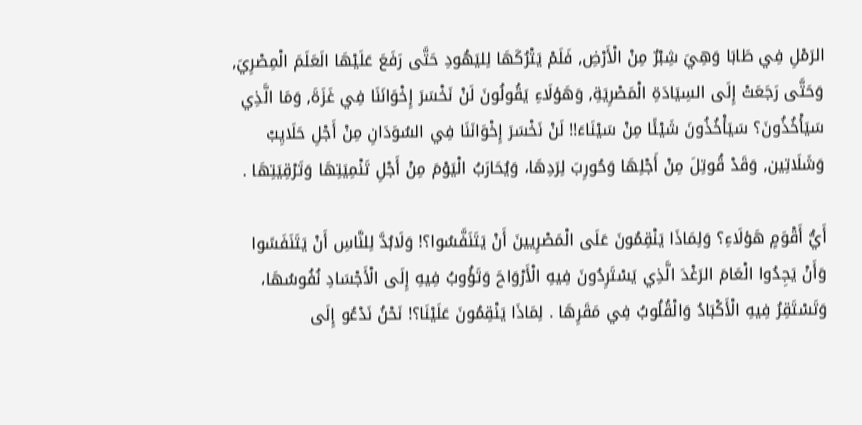الرَمْلِ فِي طَابَا وَهِيَ شِبْرٌ مِنْ الْأَرْضِ, فَلَمْ يَتْرُكَهَا لِليَهُودِ حَتَّى رَفَعَ عَلَيْهَا الَعَلَمَ الْمِصْرِيَ, وَحَتَّى رَجَعَتْ إِلَى السِيَادَةِ الْمَصْرِيَةِ, وَهَؤلَاءِ يَقُولُونَ لَنْ نَخْسَرَ إِخْوَانَنَا فِي غَزَةَ, وَمَا الَّذِي سَيَأْخُذُونَ؟ سَيَأْخُذُونَ شَيْئًا مِنْ سَيْنَاءَ!! لَنْ نَخْسَرَ إِخْوَانَنَا فِي السُوَدَانِ مِنْ أَجْلِ حَلَايِبْ وَشَلَاتِين, وَقَدْ قُوتِلَ مِنْ أَجْلِهَا وَحُورِبَ لِرَدِهَا، وَيُحَارَبُ الْيَوْمَ مِنْ أَجْلِ تَنْمِيَتِهَا وَتَرْقِيَتِهَا .

أَيُّ أَقْوَمٍ هَؤلَاءِ؟ وَلِمَاذَا يَنْقِمُونَ عَلَى الْمَصْرِيينَ أَنْ يَتَنَفَّسُوا؟! وَلَابُدَّ لِلنَّاسِ أَنْ يَتَنَفَسًوا وَأَنْ يَجِدُوا الْعَامَ الرَغْدَ الَّذِي يَسْتَرِدُونَ فِيهِ الْأَرْوَاحَ وَتَؤُوبُ فِيهِ إِلَى الْأَجْسَادِ نُفُوسُهَا، وَتَسْتَقِرُ فِيهِ الْأَكْبَادُ وَالْقُلُوبُ فِي مَقَرِهَا . لِمَاذَا يَنْقِمُونَ عَلَيْنَا؟! نَحْنُ نَدْعُو إِلَى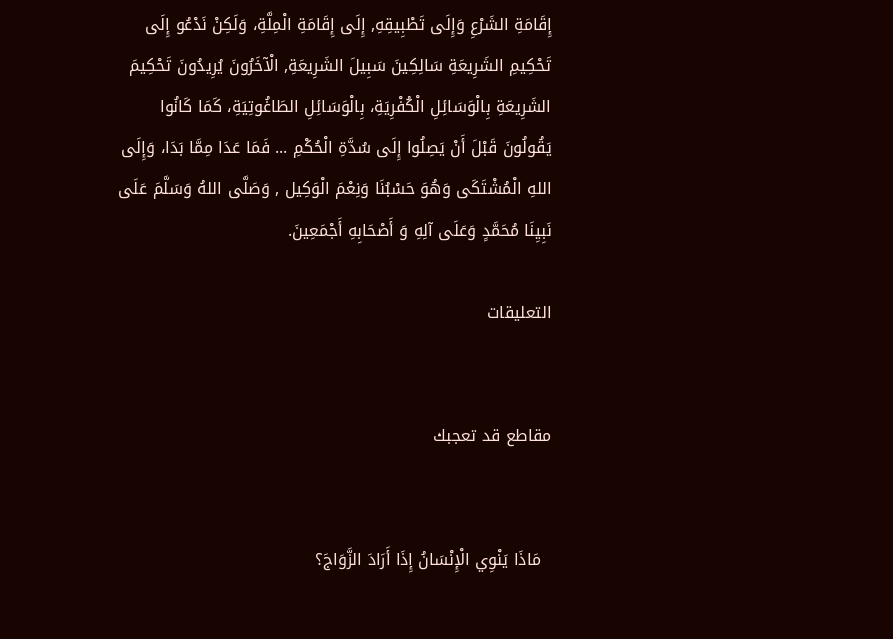إِقَامَةِ الشَرْعِ وَإِلَى تَطْبِيقِهِ, إِلَى إِقَامَةِ الْمِلَّةِ، وَلَكِنْ نَدْعُو إِلَى تَحْكِيمِ الشَرِيعَةِ سَالِكِينَ سَبِيلَ الشَرِيعَةِ, الْآخَرُونَ يُرِيدُونَ تَحْكِيمَ الشَرِيعَةِ بِالْوَسَائِلِ الْكُفْرِيَةِ، بِالْوَسَائِلِ الطَاغُوتِيَةِ، كَمَا كَانُوا يَقُولُونَ قَبْلَ أَنْ يَصِلُوا إِلَى سُدَّةِ الْحُكْمِ ... فَمَا عَدَا مِمَّا بَدَا، وَإِلَى اللهِ الْمُشْتَكَى وَهُوَ حَسْبُنَا وَنِعْمَ الْوَكِيل , وَصَلَّى اللهُ وَسَلَّمَ عَلَى نَبِيِنَا مُحَمَّدٍ وَعَلَى آلِهِ وَ أَصْحَابِهِ أَجْمَعِينَ.

التعليقات


مقاطع قد تعجبك


  مَاذَا يَنْوِي الْإِنْسَانُ إِذَا أَرَادَ الزَّوَاجَ؟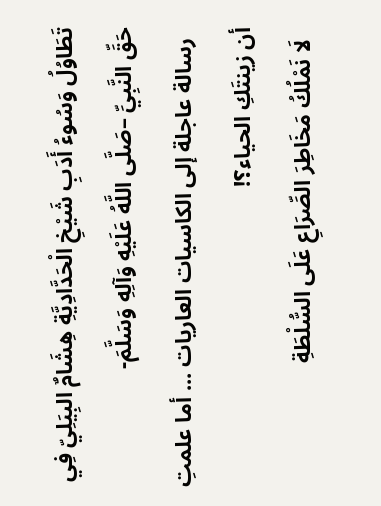تَطَاوُلُ وَسُوءُ أَدَبِ شَيْخِ الْحَدَّادِيَّةِ هِشَامٌ البِيَلِيّ فِي حَقِّ النَّبِيِّ –صَلَّى اللَّهُ عَلَيْهِ وَآلِهِ وَسَلَّمَ-
  رسالة عاجلة إلى الكاسيات العاريات ... أما علمتِ أن زينتَكِ الحياء؟!
  لَا نَمْلُكُ مَخَاطِرَ الصِّرَاعِ عَلَى السُّلْطَةِ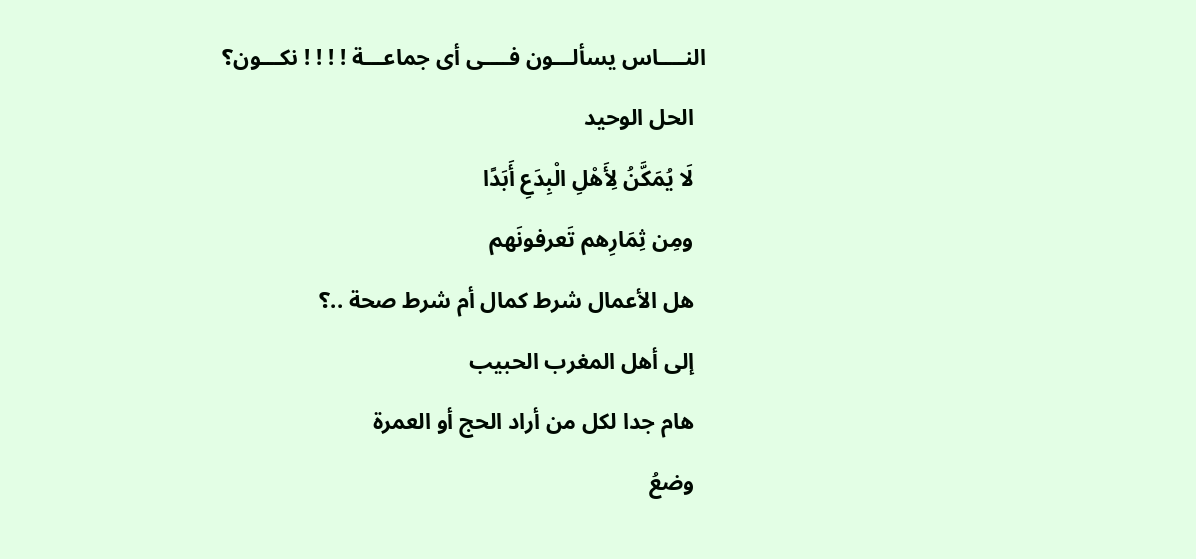النــــاس يسألـــون فــــى أى جماعـــة ! ! ! ! نكـــون؟
  الحل الوحيد
  لَا يُمَكَّنُ لِأَهْلِ الْبِدَعِ أَبَدًا
  ومِن ثِمَارِهم تَعرفونَهم
  هل الأعمال شرط كمال أم شرط صحة ..؟
  إلى أهل المغرب الحبيب
  هام جدا لكل من أراد الحج أو العمرة
  وضعُ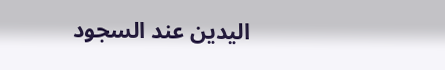اليدين عند السجود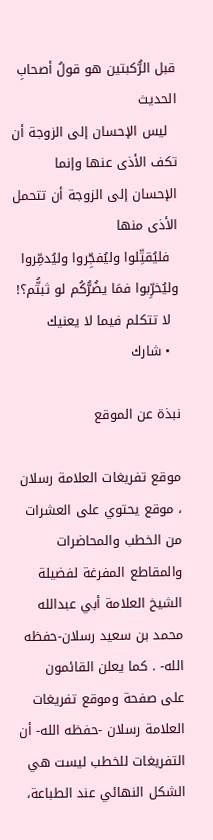قبل الرُّكبتين هو قولُ أصحابِ الحديث
  ليس الإحسان إلى الزوجة أن تكف الأذى عنها وإنما الإحسان إلى الزوجة أن تتحمل الأذى منها
  فليُقتِّلوا وليُفجِّروا وليُدمِّروا وليُخرِّبوا فمَا يضُرُّكُم لو ثبتُّم؟!
  لا تتكلم فيما لا يعنيك
  • شارك

نبذة عن الموقع

موقع تفريغات العلامة رسلان ، موقع يحتوي على العشرات من الخطب والمحاضرات والمقاطع المفرغة لفضيلة الشيخ العلامة أبي عبدالله محمد بن سعيد رسلان-حفظه الله- . كما يعلن القائمون على صفحة وموقع تفريغات العلامة رسلان -حفظه الله- أن التفريغات للخطب ليست هي الشكل النهائي عند الطباعة،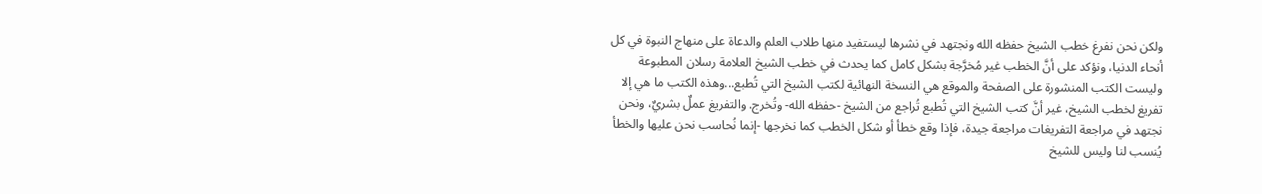ولكن نحن نفرغ خطب الشيخ حفظه الله ونجتهد في نشرها ليستفيد منها طلاب العلم والدعاة على منهاج النبوة في كل أنحاء الدنيا، ونؤكد على أنَّ الخطب غير مُخرَّجة بشكل كامل كما يحدث في خطب الشيخ العلامة رسلان المطبوعة وليست الكتب المنشورة على الصفحة والموقع هي النسخة النهائية لكتب الشيخ التي تُطبع...وهذه الكتب ما هي إلا تفريغ لخطب الشيخ، غير أنَّ كتب الشيخ التي تُطبع تُراجع من الشيخ -حفظه الله- وتُخرج. والتفريغ عملٌ بشريٌ، ونحن نجتهد في مراجعة التفريغات مراجعة جيدة، فإذا وقع خطأ أو شكل الخطب كما نخرجها -إنما نُحاسب نحن عليها والخطأ يُنسب لنا وليس للشيخ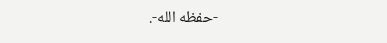-حفظه الله-.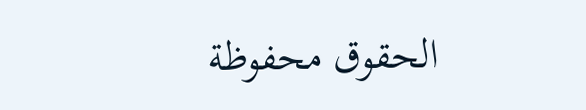الحقوق محفوظة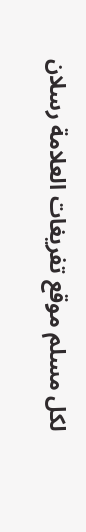لكل مسلم موقع تفريغات العلامة رسلان